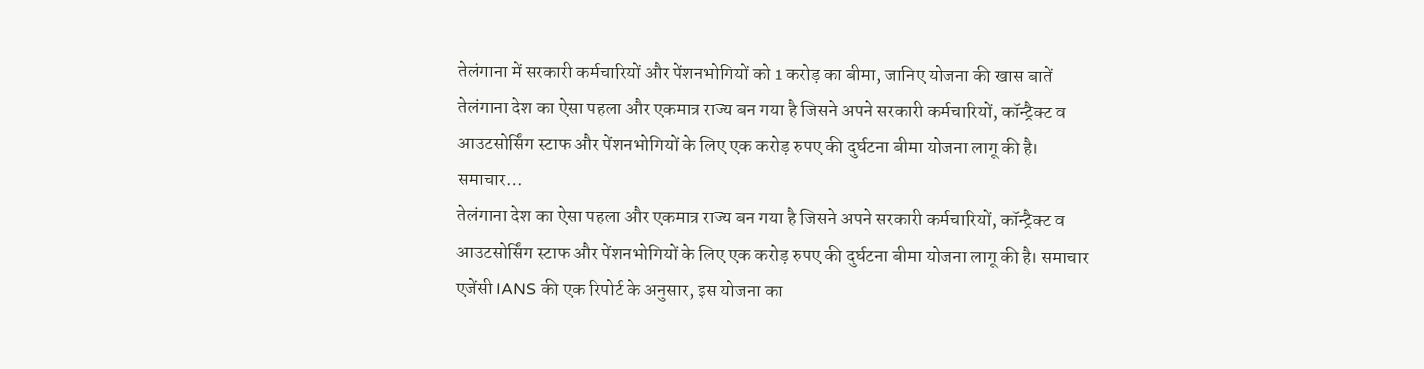तेलंगाना में सरकारी कर्मचारियों और पेंशनभोगियों को 1 करोड़ का बीमा, जानिए योजना की खास बातें
तेलंगाना देश का ऐसा पहला और एकमात्र राज्य बन गया है जिसने अपने सरकारी कर्मचारियों, कॉन्ट्रैक्ट व आउटसोर्सिंग स्टाफ और पेंशनभोगियों के लिए एक करोड़ रुपए की दुर्घटना बीमा योजना लागू की है। समाचार…
तेलंगाना देश का ऐसा पहला और एकमात्र राज्य बन गया है जिसने अपने सरकारी कर्मचारियों, कॉन्ट्रैक्ट व आउटसोर्सिंग स्टाफ और पेंशनभोगियों के लिए एक करोड़ रुपए की दुर्घटना बीमा योजना लागू की है। समाचार एजेंसी IANS की एक रिपोर्ट के अनुसार, इस योजना का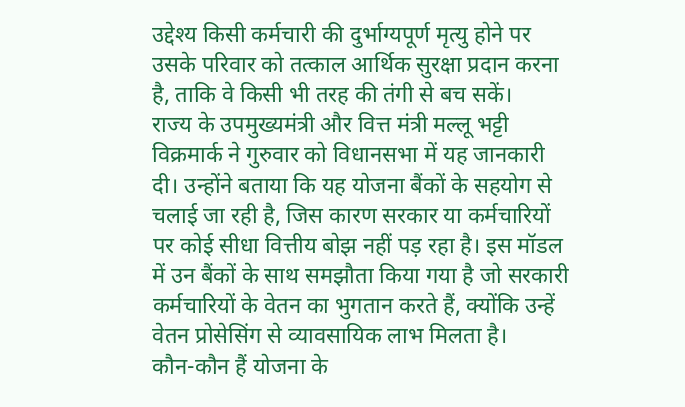उद्देश्य किसी कर्मचारी की दुर्भाग्यपूर्ण मृत्यु होने पर उसके परिवार को तत्काल आर्थिक सुरक्षा प्रदान करना है, ताकि वे किसी भी तरह की तंगी से बच सकें।
राज्य के उपमुख्यमंत्री और वित्त मंत्री मल्लू भट्टी विक्रमार्क ने गुरुवार को विधानसभा में यह जानकारी दी। उन्होंने बताया कि यह योजना बैंकों के सहयोग से चलाई जा रही है, जिस कारण सरकार या कर्मचारियों पर कोई सीधा वित्तीय बोझ नहीं पड़ रहा है। इस मॉडल में उन बैंकों के साथ समझौता किया गया है जो सरकारी कर्मचारियों के वेतन का भुगतान करते हैं, क्योंकि उन्हें वेतन प्रोसेसिंग से व्यावसायिक लाभ मिलता है।
कौन-कौन हैं योजना के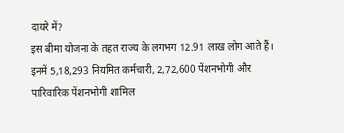दायरे में?
इस बीमा योजना के तहत राज्य के लगभग 12.91 लाख लोग आते हैं। इनमें 5,18,293 नियमित कर्मचारी, 2,72,600 पेंशनभोगी और पारिवारिक पेंशनभोगी शामिल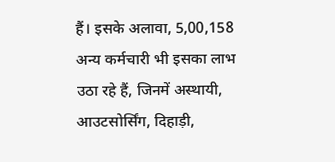हैं। इसके अलावा, 5,00,158 अन्य कर्मचारी भी इसका लाभ उठा रहे हैं, जिनमें अस्थायी, आउटसोर्सिंग, दिहाड़ी,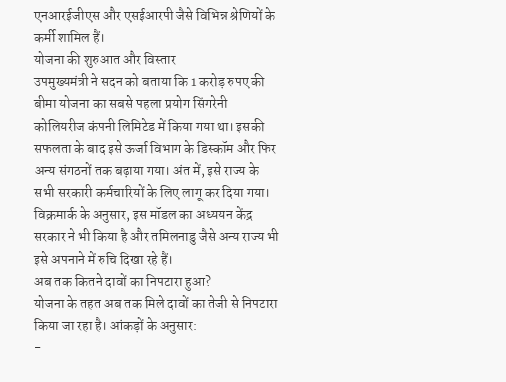एनआरईजीएस और एसईआरपी जैसे विभिन्न श्रेणियों के कर्मी शामिल हैं।
योजना की शुरुआत और विस्तार
उपमुख्यमंत्री ने सदन को बताया कि 1 करोड़ रुपए की बीमा योजना का सबसे पहला प्रयोग सिंगरेनी कोलियरीज कंपनी लिमिटेड में किया गया था। इसकी सफलता के बाद इसे ऊर्जा विभाग के डिस्कॉम और फिर अन्य संगठनों तक बढ़ाया गया। अंत में, इसे राज्य के सभी सरकारी कर्मचारियों के लिए लागू कर दिया गया। विक्रमार्क के अनुसार, इस मॉडल का अध्ययन केंद्र सरकार ने भी किया है और तमिलनाडु जैसे अन्य राज्य भी इसे अपनाने में रुचि दिखा रहे हैं।
अब तक कितने दावों का निपटारा हुआ?
योजना के तहत अब तक मिले दावों का तेजी से निपटारा किया जा रहा है। आंकड़ों के अनुसार:
-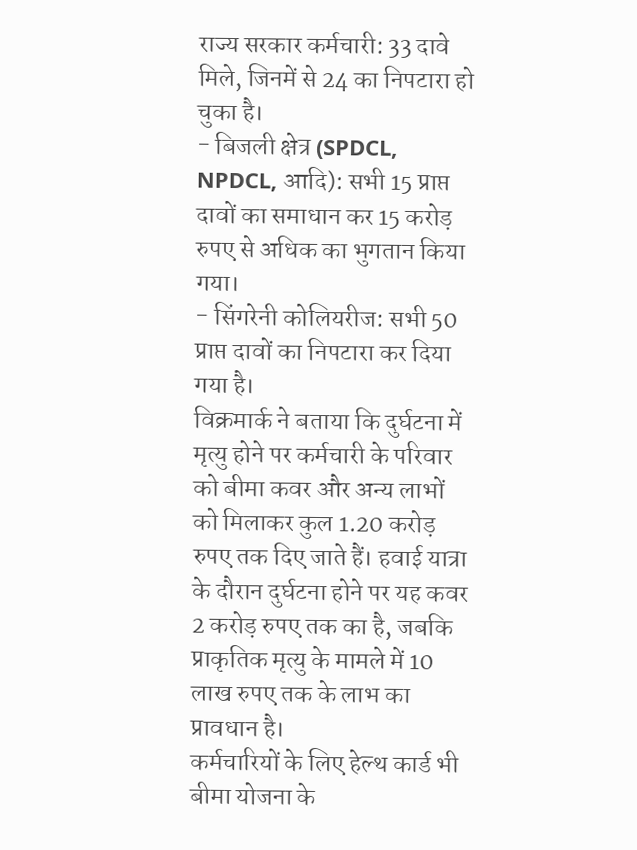राज्य सरकार कर्मचारी: 33 दावे मिले, जिनमें से 24 का निपटारा हो चुका है।
- बिजली क्षेत्र (SPDCL, NPDCL, आदि): सभी 15 प्राप्त दावों का समाधान कर 15 करोड़ रुपए से अधिक का भुगतान किया गया।
- सिंगरेनी कोलियरीज: सभी 50 प्राप्त दावों का निपटारा कर दिया गया है।
विक्रमार्क ने बताया कि दुर्घटना में मृत्यु होने पर कर्मचारी के परिवार को बीमा कवर और अन्य लाभों को मिलाकर कुल 1.20 करोड़ रुपए तक दिए जाते हैं। हवाई यात्रा के दौरान दुर्घटना होने पर यह कवर 2 करोड़ रुपए तक का है, जबकि प्राकृतिक मृत्यु के मामले में 10 लाख रुपए तक के लाभ का प्रावधान है।
कर्मचारियों के लिए हेल्थ कार्ड भी
बीमा योजना के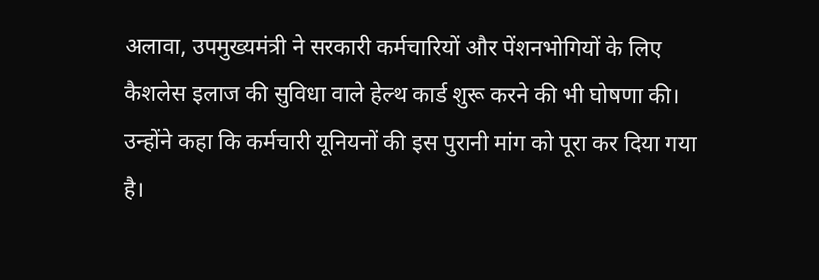अलावा, उपमुख्यमंत्री ने सरकारी कर्मचारियों और पेंशनभोगियों के लिए कैशलेस इलाज की सुविधा वाले हेल्थ कार्ड शुरू करने की भी घोषणा की। उन्होंने कहा कि कर्मचारी यूनियनों की इस पुरानी मांग को पूरा कर दिया गया है।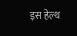इस हेल्थ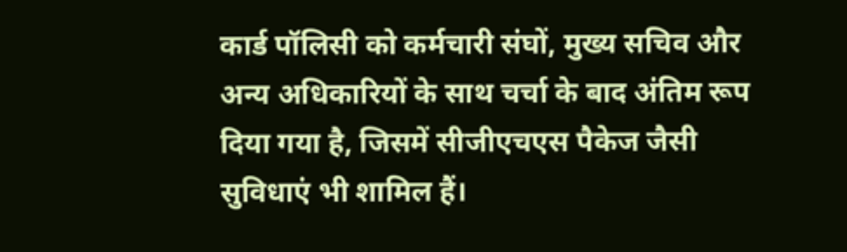कार्ड पॉलिसी को कर्मचारी संघों, मुख्य सचिव और अन्य अधिकारियों के साथ चर्चा के बाद अंतिम रूप दिया गया है, जिसमें सीजीएचएस पैकेज जैसी सुविधाएं भी शामिल हैं।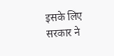इसके लिए सरकार ने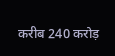करीब 240 करोड़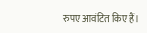रुपए आवंटित किए हैं।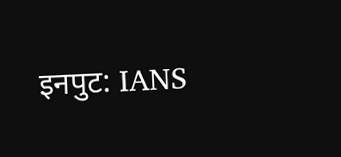इनपुट: IANS